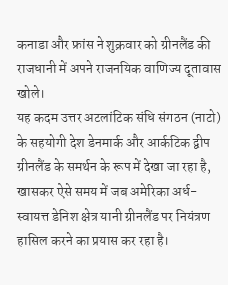कनाडा और फ्रांस ने शुक्रवार को ग्रीनलैंड की राजधानी में अपने राजनयिक वाणिज्य दूतावास खोले।
यह कदम उत्तर अटलांटिक संधि संगठन (नाटो) के सहयोगी देश डेनमार्क और आर्कटिक द्वीप ग्रीनलैंड के समर्थन के रूप में देखा जा रहा है, खासकर ऐसे समय में जब अमेरिका अर्ध-स्वायत्त डेनिश क्षेत्र यानी ग्रीनलैंड पर नियंत्रण हासिल करने का प्रयास कर रहा है।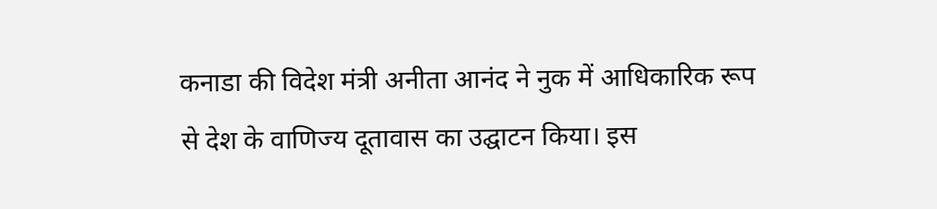कनाडा की विदेश मंत्री अनीता आनंद ने नुक में आधिकारिक रूप से देश के वाणिज्य दूतावास का उद्घाटन किया। इस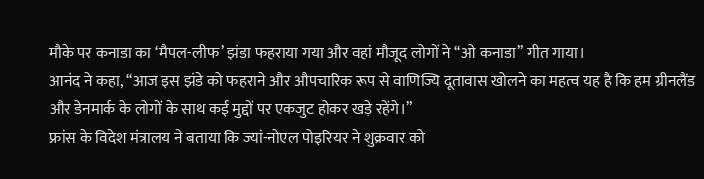मौके पर कनाडा का ‘मैपल-लीफ’ झंडा फहराया गया और वहां मौजूद लोगों ने ‘‘ओ कनाडा’’ गीत गाया।
आनंद ने कहा, ‘‘आज इस झंडे को फहराने और औपचारिक रूप से वाणिज्यि दूतावास खोलने का महत्व यह है कि हम ग्रीनलैंड और डेनमार्क के लोगों के साथ कई मुद्दों पर एकजुट होकर खड़े रहेंगे।”
फ्रांस के विदेश मंत्रालय ने बताया कि ज्यां-नोएल पोइरियर ने शुक्रवार को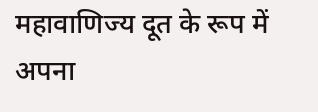महावाणिज्य दूत के रूप में अपना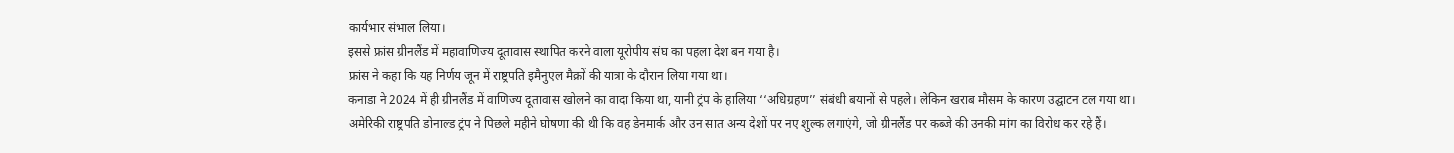कार्यभार संभाल लिया।
इससे फ्रांस ग्रीनलैंड में महावाणिज्य दूतावास स्थापित करने वाला यूरोपीय संघ का पहला देश बन गया है।
फ्रांस ने कहा कि यह निर्णय जून में राष्ट्रपति इमैनुएल मैक्रों की यात्रा के दौरान लिया गया था।
कनाडा ने 2024 में ही ग्रीनलैंड में वाणिज्य दूतावास खोलने का वादा किया था, यानी ट्रंप के हालिया ‘‘अधिग्रहण’’ संबंधी बयानों से पहले। लेकिन खराब मौसम के कारण उद्घाटन टल गया था।
अमेरिकी राष्ट्रपति डोनाल्ड ट्रंप ने पिछले महीने घोषणा की थी कि वह डेनमार्क और उन सात अन्य देशों पर नए शुल्क लगाएंगे, जो ग्रीनलैंड पर कब्जे की उनकी मांग का विरोध कर रहे हैं।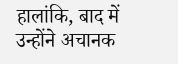हालांकि, बाद में उन्होंने अचानक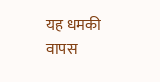यह धमकी वापस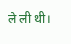ले ली थी।